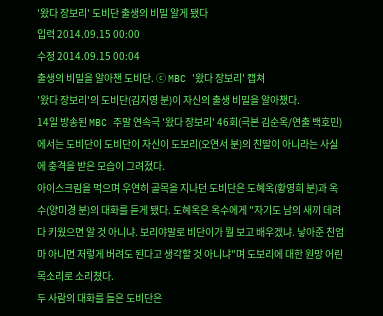'왔다 장보리' 도비단 출생의 비밀 알게 됐다
입력 2014.09.15 00:00
수정 2014.09.15 00:04
출생의 비밀을 알아챈 도비단. ⓒ MBC '왔다 장보리' 캡쳐
'왔다 장보리'의 도비단(김지영 분)이 자신의 출생 비밀을 알아챘다.
14일 방송된 MBC 주말 연속극 '왔다 장보리' 46회(극본 김순옥/연출 백호민)에서는 도비단이 도비단이 자신이 도보리(오연서 분)의 친딸이 아니라는 사실에 충격을 받은 모습이 그려졌다.
아이스크림을 먹으며 우연히 골목을 지나던 도비단은 도혜옥(황영희 분)과 옥수(양미경 분)의 대화를 듣게 됐다. 도혜옥은 옥수에게 "자기도 남의 새끼 데려다 키웠으면 알 것 아니냐. 보리야말로 비단이가 뭘 보고 배우겠냐. 낳아준 친엄마 아니면 저렇게 버려도 된다고 생각할 것 아니냐"며 도보리에 대한 원망 어린 목소리로 소리쳤다.
두 사람의 대화를 들은 도비단은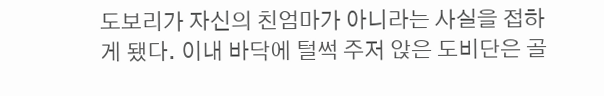도보리가 자신의 친엄마가 아니라는 사실을 접하게 됐다. 이내 바닥에 털썩 주저 앉은 도비단은 골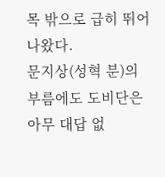목 밖으로 급히 뛰어나왔다.
문지상(성혁 분)의 부름에도 도비단은 아무 대답 없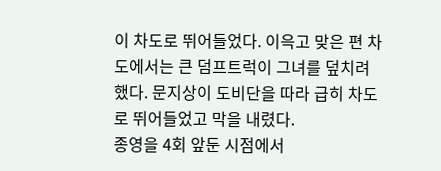이 차도로 뛰어들었다. 이윽고 맞은 편 차도에서는 큰 덤프트럭이 그녀를 덮치려 했다. 문지상이 도비단을 따라 급히 차도로 뛰어들었고 막을 내렸다.
종영을 4회 앞둔 시점에서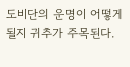도비단의 운명이 어떻게 될지 귀추가 주목된다.